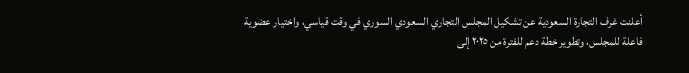أعلنت غرف التجارة السعودية عن تشكيل المجلس التجاري السعودي السوري في وقت قياسي، واختيار عضوية فاعلة للمجلس، وتطوير خطة دعم للفترة من ٢٠٢٥ إلى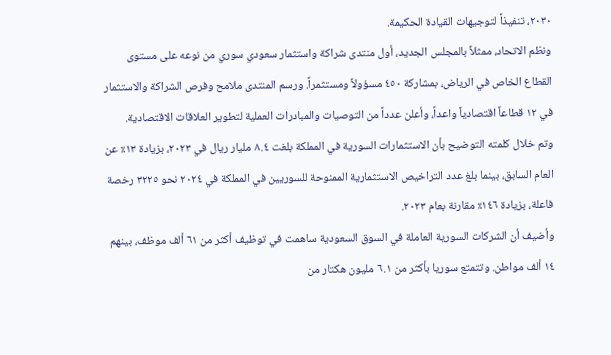٢٠٣٠، تنفيذاً لتوجيهات القيادة الحكيمة.
ونظم الاتحاد، ممثلاً بالمجلس الجديد، أول منتدى شراكة واستثمار سعودي سوري من نوعه على مستوى القطاع الخاص في الرياض، بمشاركة ٤٥٠ مسؤولاً ومستثمراً. ورسم المنتدى ملامح وفرص الشراكة والاستثمار في ١٢ قطاعاً اقتصادياً واعداً، وأعلن عدداً من التوصيات والمبادرات العملية لتطوير العلاقات الاقتصادية.
وتم خلال كلمته التوضيح بأن الاستثمارات السورية في المملكة بلغت ٨.٤ مليار ريال في ٢٠٢٣، بزيادة ١٣٪ عن العام السابق، بينما بلغ عدد التراخيص الاستثمارية الممنوحة للسوريين في المملكة في ٢٠٢٤ نحو ٣٢٢٥ رخصة فاعلة، بزيادة ١٤٦٪ مقارنة بعام ٢٠٢٣.
وأضيف أن الشركات السورية العاملة في السوق السعودية ساهمت في توظيف أكثر من ٦١ ألف موظف، بينهم ١٤ ألف مواطن. وتتمتع سوريا بأكثر من ٦.١ مليون هكتار من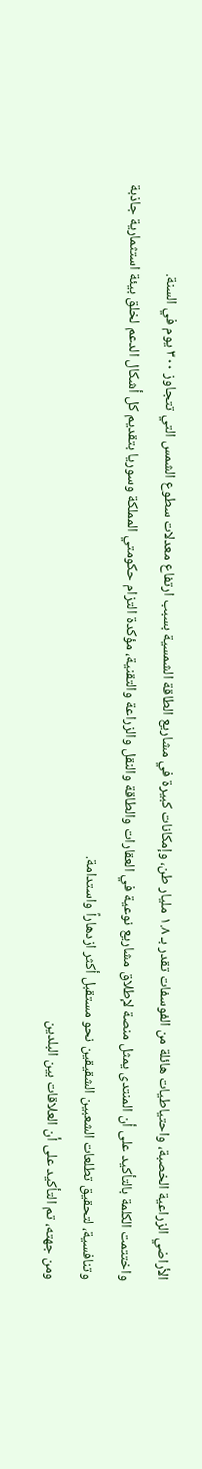الأراضي الزراعية الخصبة، واحتياطيات هائلة من الفوسفات تقدر بـ ١.٨ مليار طن، وإمكانات كبيرة في مشاريع الطاقة الشمسية بسبب ارتفاع معدلات سطوع الشمس التي تتجاوز ٣٠٠ يوم في السنة.
واختتمت الكلمة بالتأكيد على أن المنتدى يمثل منصة لإطلاق مشاريع نوعية في العقارات والطاقة والنقل والزراعة والتقنية، مؤكدة التزام حكومتي المملكة وسوريا بتقديم كل أشكال الدعم لخلق بيئة استثمارية جاذبة وتنافسية، لتحقيق تطلعات الشعبين الشقيقين نحو مستقبل أكثر ازدهاراً واستدامة.
ومن جهته، تم التأكيد على أن العلاقات بين البلدين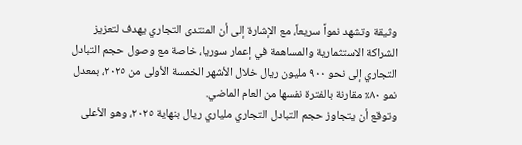وثيقة وتشهد نمواً سريعاً، مع الإشارة إلى أن المنتدى التجاري يهدف لتعزيز الشراكة الاستثمارية والمساهمة في إعمار سوريا، خاصة مع وصول حجم التبادل التجاري إلى نحو ٩٠٠ مليون ريال خلال الأشهر الخمسة الأولى من ٢٠٢٥، بمعدل نمو ٨٠٪ مقارنة بالفترة نفسها من العام الماضي.
وتوقع أن يتجاوز حجم التبادل التجاري ملياري ريال بنهاية ٢٠٢٥، وهو الأعلى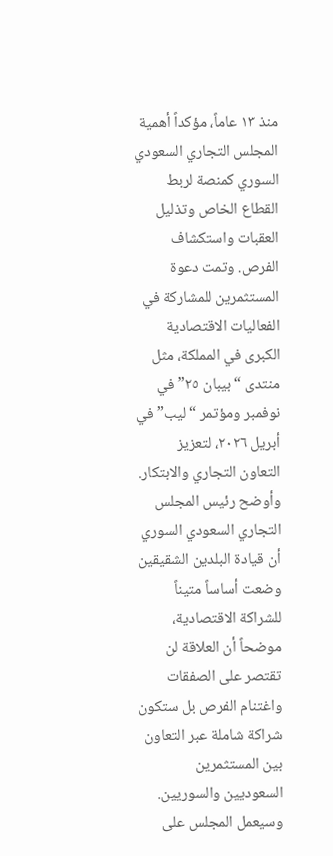منذ ١٣ عاماً، مؤكداً أهمية المجلس التجاري السعودي السوري كمنصة لربط القطاع الخاص وتذليل العقبات واستكشاف الفرص. وتمت دعوة المستثمرين للمشاركة في الفعاليات الاقتصادية الكبرى في المملكة، مثل منتدى “بيبان ٢٥” في نوفمبر ومؤتمر “ليب” في أبريل ٢٠٢٦، لتعزيز التعاون التجاري والابتكار.
وأوضح رئيس المجلس التجاري السعودي السوري أن قيادة البلدين الشقيقين وضعت أساساً متيناً للشراكة الاقتصادية، موضحاً أن العلاقة لن تقتصر على الصفقات واغتنام الفرص بل ستكون شراكة شاملة عبر التعاون بين المستثمرين السعوديين والسوريين. وسيعمل المجلس على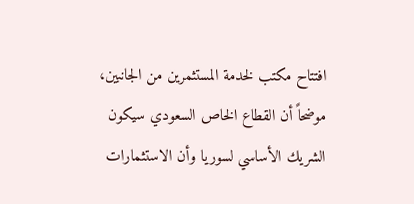افتتاح مكتب لخدمة المستثمرين من الجانبين، موضحاً أن القطاع الخاص السعودي سيكون الشريك الأساسي لسوريا وأن الاستثمارات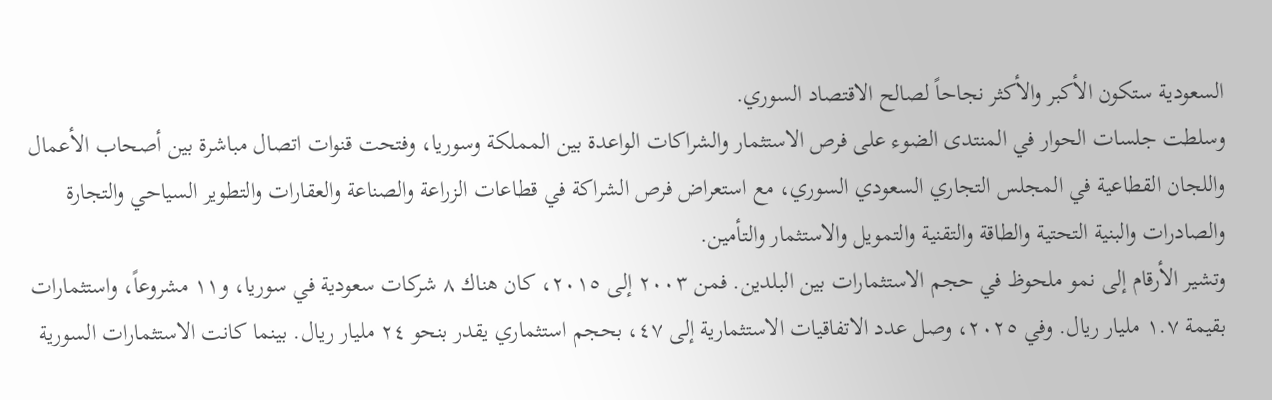السعودية ستكون الأكبر والأكثر نجاحاً لصالح الاقتصاد السوري.
وسلطت جلسات الحوار في المنتدى الضوء على فرص الاستثمار والشراكات الواعدة بين المملكة وسوريا، وفتحت قنوات اتصال مباشرة بين أصحاب الأعمال واللجان القطاعية في المجلس التجاري السعودي السوري، مع استعراض فرص الشراكة في قطاعات الزراعة والصناعة والعقارات والتطوير السياحي والتجارة والصادرات والبنية التحتية والطاقة والتقنية والتمويل والاستثمار والتأمين.
وتشير الأرقام إلى نمو ملحوظ في حجم الاستثمارات بين البلدين. فمن ٢٠٠٣ إلى ٢٠١٥، كان هناك ٨ شركات سعودية في سوريا، و١١ مشروعاً، واستثمارات بقيمة ١.٧ مليار ريال. وفي ٢٠٢٥، وصل عدد الاتفاقيات الاستثمارية إلى ٤٧، بحجم استثماري يقدر بنحو ٢٤ مليار ريال. بينما كانت الاستثمارات السورية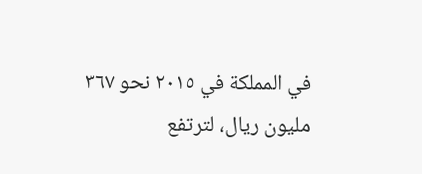في المملكة في ٢٠١٥ نحو ٣٦٧ مليون ريال، لترتفع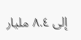إلى ٨.٤ مليار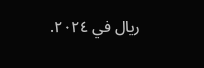ريال في ٢٠٢٤.